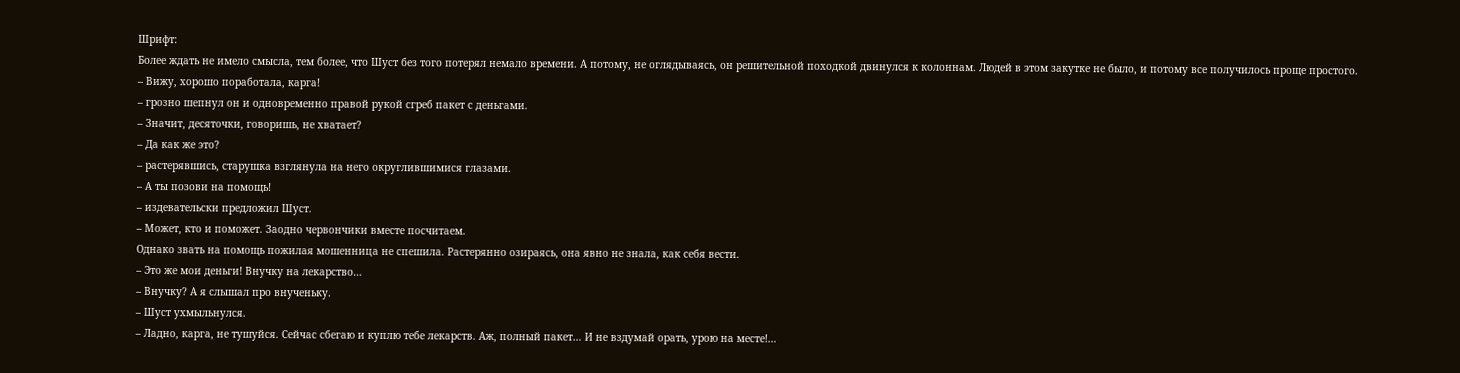Шрифт:
Более ждать не имело смысла, тем более, что Шуст без того потерял немало времени. А потому, не оглядываясь, он решительной походкой двинулся к колоннам. Людей в этом закутке не было, и потому все получилось проще простого.
– Вижу, хорошо поработала, карга!
– грозно шепнул он и одновременно правой рукой сгреб пакет с деньгами.
– Значит, десяточки, говоришь, не хватает?
– Да как же это?
– растерявшись, старушка взглянула на него округлившимися глазами.
– А ты позови на помощь!
– издевательски предложил Шуст.
– Может, кто и поможет. Заодно червончики вместе посчитаем.
Однако звать на помощь пожилая мошенница не спешила. Растерянно озираясь, она явно не знала, как себя вести.
– Это же мои деньги! Внучку на лекарство…
– Внучку? А я слышал про внученьку.
– Шуст ухмыльнулся.
– Ладно, карга, не тушуйся. Сейчас сбегаю и куплю тебе лекарств. Аж, полный пакет… И не вздумай орать, урою на месте!…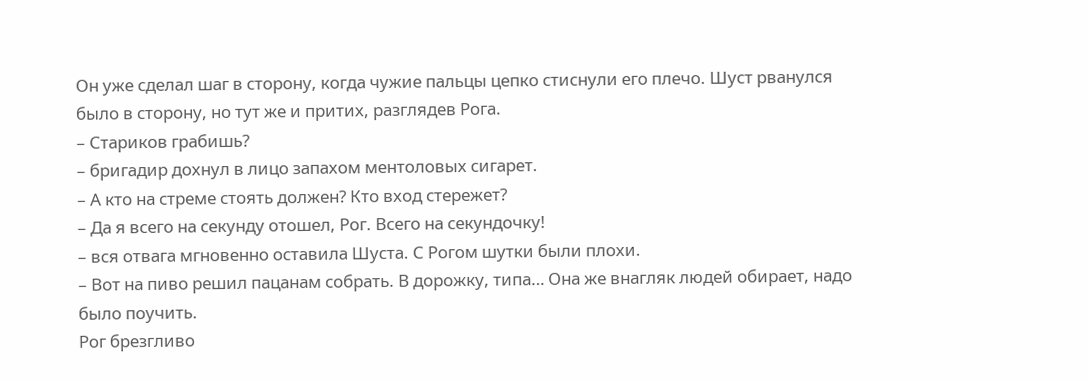Он уже сделал шаг в сторону, когда чужие пальцы цепко стиснули его плечо. Шуст рванулся было в сторону, но тут же и притих, разглядев Рога.
– Стариков грабишь?
– бригадир дохнул в лицо запахом ментоловых сигарет.
– А кто на стреме стоять должен? Кто вход стережет?
– Да я всего на секунду отошел, Рог. Всего на секундочку!
– вся отвага мгновенно оставила Шуста. С Рогом шутки были плохи.
– Вот на пиво решил пацанам собрать. В дорожку, типа… Она же внагляк людей обирает, надо было поучить.
Рог брезгливо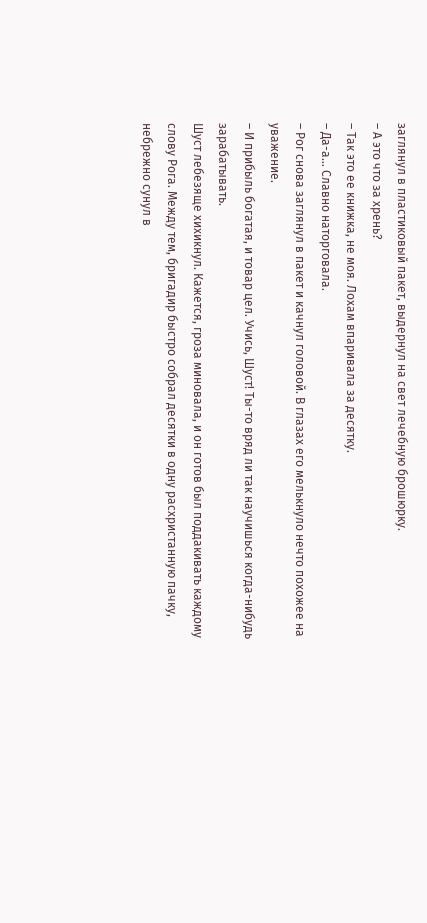заглянул в пластиковый пакет, выдернул на свет лечебную брошюрку.
– А это что за хрень?
– Так это ее книжка, не моя. Лохам впаривала за десятку.
– Да-а… Славно наторговала.
– Рог снова заглянул в пакет и качнул головой. В глазах его мелькнуло нечто похожее на уважение.
– И прибыль богатая, и товар цел. Учись, Шуст! Ты-то вряд ли так научишься когда-нибудь зарабатывать.
Шуст лебезяще хихикнул. Кажется, гроза миновала, и он готов был поддакивать каждому слову Рога. Между тем, бригадир быстро собрал десятки в одну расхристанную пачку, небрежно сунул в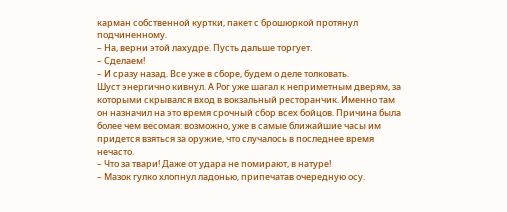карман собственной куртки, пакет с брошюркой протянул подчиненному.
– На, верни этой лахудре. Пусть дальше торгует.
– Сделаем!
– И сразу назад. Все уже в сборе, будем о деле толковать.
Шуст энергично кивнул. А Рог уже шагал к неприметным дверям, за которыми скрывался вход в вокзальный ресторанчик. Именно там он назначил на это время срочный сбор всех бойцов. Причина была более чем весомая: возможно, уже в самые ближайшие часы им придется взяться за оружие, что случалось в последнее время нечасто.
– Что за твари! Даже от удара не помирают, в натуре!
– Мазок гулко хлопнул ладонью, припечатав очередную осу.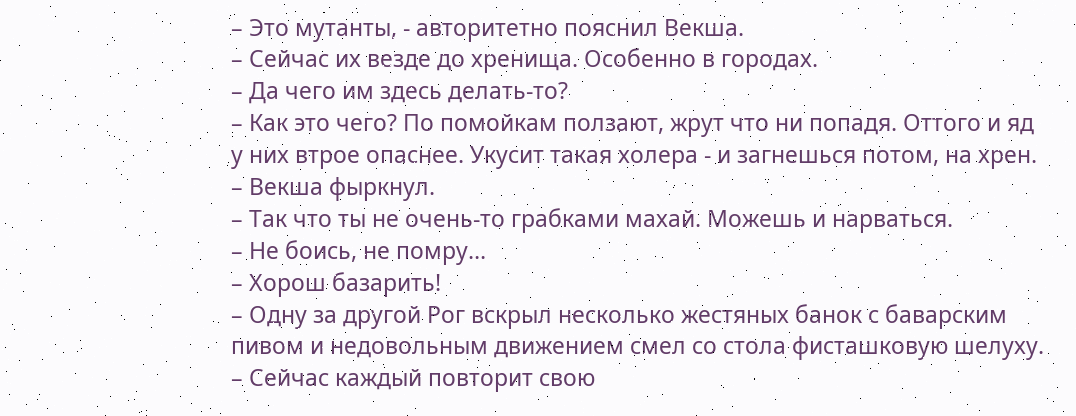– Это мутанты, - авторитетно пояснил Векша.
– Сейчас их везде до хренища. Особенно в городах.
– Да чего им здесь делать-то?
– Как это чего? По помойкам ползают, жрут что ни попадя. Оттого и яд у них втрое опаснее. Укусит такая холера - и загнешься потом, на хрен.
– Векша фыркнул.
– Так что ты не очень-то грабками махай. Можешь и нарваться.
– Не боись, не помру…
– Хорош базарить!
– Одну за другой Рог вскрыл несколько жестяных банок с баварским пивом и недовольным движением смел со стола фисташковую шелуху.
– Сейчас каждый повторит свою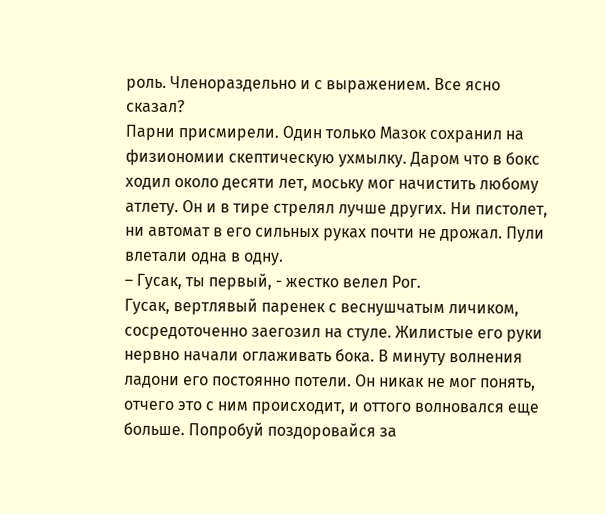роль. Членораздельно и с выражением. Все ясно сказал?
Парни присмирели. Один только Мазок сохранил на физиономии скептическую ухмылку. Даром что в бокс ходил около десяти лет, моську мог начистить любому атлету. Он и в тире стрелял лучше других. Ни пистолет, ни автомат в его сильных руках почти не дрожал. Пули влетали одна в одну.
– Гусак, ты первый, - жестко велел Рог.
Гусак, вертлявый паренек с веснушчатым личиком, сосредоточенно заегозил на стуле. Жилистые его руки нервно начали оглаживать бока. В минуту волнения ладони его постоянно потели. Он никак не мог понять, отчего это с ним происходит, и оттого волновался еще больше. Попробуй поздоровайся за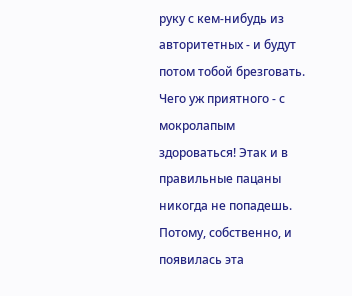руку с кем-нибудь из авторитетных - и будут потом тобой брезговать. Чего уж приятного - с мокролапым здороваться! Этак и в правильные пацаны никогда не попадешь. Потому, собственно, и появилась эта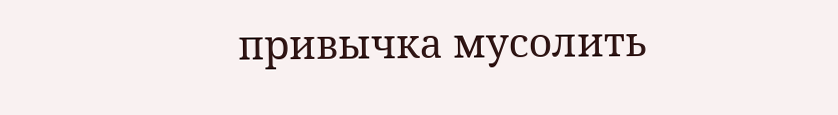привычка мусолить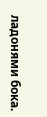ладонями бока.